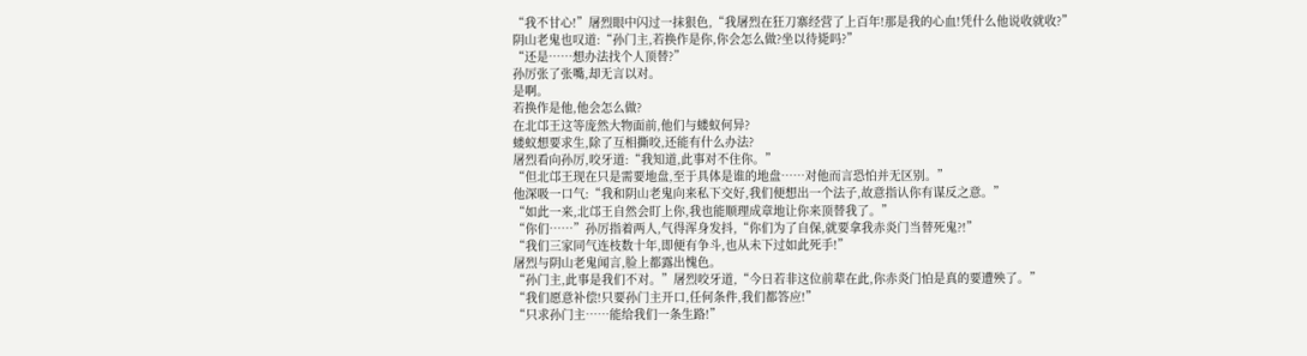“我不甘心!”屠烈眼中闪过一抹狠色,“我屠烈在狂刀寨经营了上百年!那是我的心血!凭什么他说收就收?”
阴山老鬼也叹道:“孙门主,若换作是你,你会怎么做?坐以待毙吗?”
“还是……想办法找个人顶替?”
孙厉张了张嘴,却无言以对。
是啊。
若换作是他,他会怎么做?
在北邙王这等庞然大物面前,他们与蝼蚁何异?
蝼蚁想要求生,除了互相撕咬,还能有什么办法?
屠烈看向孙厉,咬牙道:“我知道,此事对不住你。”
“但北邙王现在只是需要地盘,至于具体是谁的地盘……对他而言恐怕并无区别。”
他深吸一口气:“我和阴山老鬼向来私下交好,我们便想出一个法子,故意指认你有谋反之意。”
“如此一来,北邙王自然会盯上你,我也能顺理成章地让你来顶替我了。”
“你们……”孙厉指着两人,气得浑身发抖,“你们为了自保,就要拿我赤炎门当替死鬼?!”
“我们三家同气连枝数十年,即便有争斗,也从未下过如此死手!”
屠烈与阴山老鬼闻言,脸上都露出愧色。
“孙门主,此事是我们不对。”屠烈咬牙道,“今日若非这位前辈在此,你赤炎门怕是真的要遭殃了。”
“我们愿意补偿!只要孙门主开口,任何条件,我们都答应!”
“只求孙门主……能给我们一条生路!”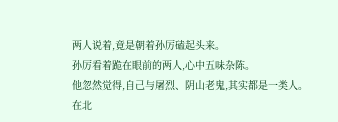两人说着,竟是朝着孙厉磕起头来。
孙厉看着跪在眼前的两人,心中五味杂陈。
他忽然觉得,自己与屠烈、阴山老鬼,其实都是一类人。
在北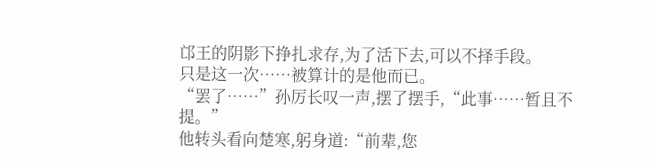邙王的阴影下挣扎求存,为了活下去,可以不择手段。
只是这一次……被算计的是他而已。
“罢了……”孙厉长叹一声,摆了摆手,“此事……暂且不提。”
他转头看向楚寒,躬身道:“前辈,您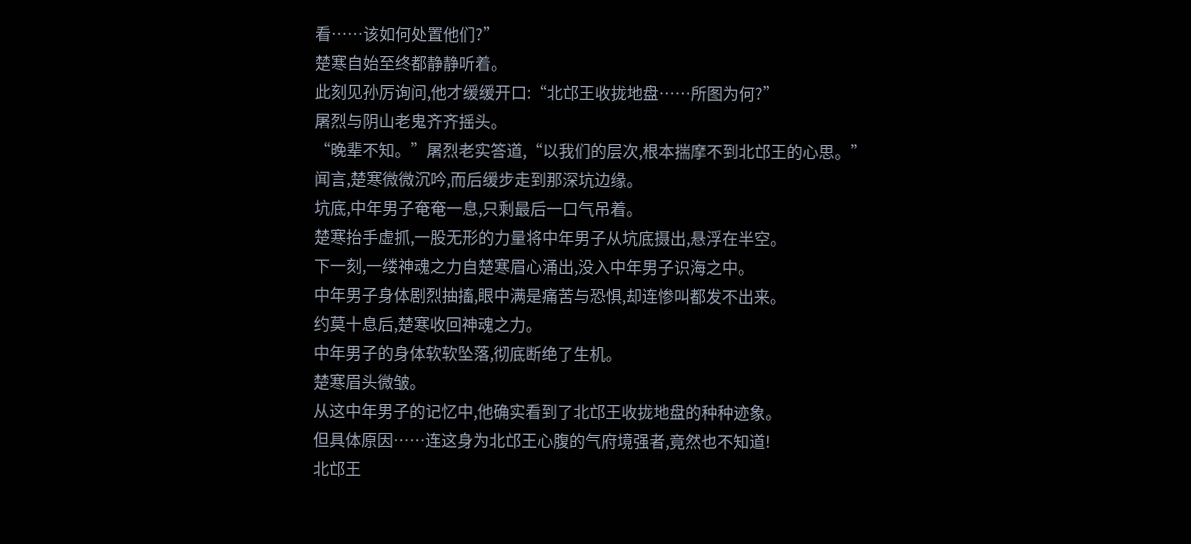看……该如何处置他们?”
楚寒自始至终都静静听着。
此刻见孙厉询问,他才缓缓开口:“北邙王收拢地盘……所图为何?”
屠烈与阴山老鬼齐齐摇头。
“晚辈不知。”屠烈老实答道,“以我们的层次,根本揣摩不到北邙王的心思。”
闻言,楚寒微微沉吟,而后缓步走到那深坑边缘。
坑底,中年男子奄奄一息,只剩最后一口气吊着。
楚寒抬手虚抓,一股无形的力量将中年男子从坑底摄出,悬浮在半空。
下一刻,一缕神魂之力自楚寒眉心涌出,没入中年男子识海之中。
中年男子身体剧烈抽搐,眼中满是痛苦与恐惧,却连惨叫都发不出来。
约莫十息后,楚寒收回神魂之力。
中年男子的身体软软坠落,彻底断绝了生机。
楚寒眉头微皱。
从这中年男子的记忆中,他确实看到了北邙王收拢地盘的种种迹象。
但具体原因……连这身为北邙王心腹的气府境强者,竟然也不知道!
北邙王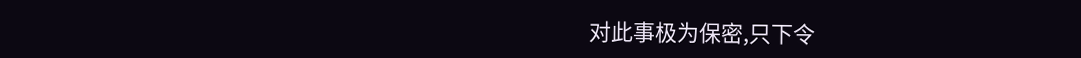对此事极为保密,只下令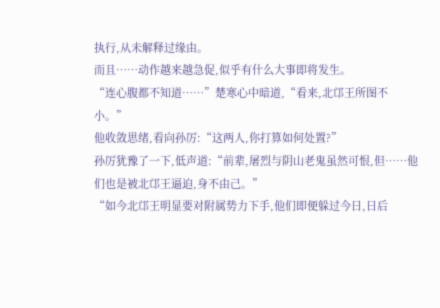执行,从未解释过缘由。
而且……动作越来越急促,似乎有什么大事即将发生。
“连心腹都不知道……”楚寒心中暗道,“看来,北邙王所图不小。”
他收敛思绪,看向孙厉:“这两人,你打算如何处置?”
孙厉犹豫了一下,低声道:“前辈,屠烈与阴山老鬼虽然可恨,但……他们也是被北邙王逼迫,身不由己。”
“如今北邙王明显要对附属势力下手,他们即便躲过今日,日后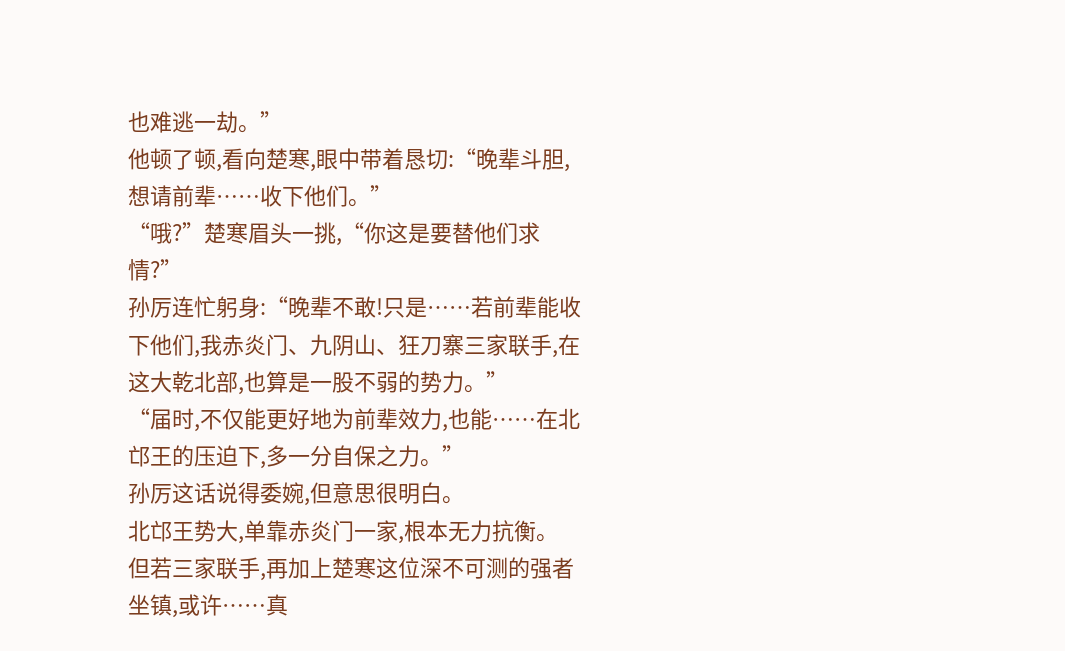也难逃一劫。”
他顿了顿,看向楚寒,眼中带着恳切:“晚辈斗胆,想请前辈……收下他们。”
“哦?”楚寒眉头一挑,“你这是要替他们求情?”
孙厉连忙躬身:“晚辈不敢!只是……若前辈能收下他们,我赤炎门、九阴山、狂刀寨三家联手,在这大乾北部,也算是一股不弱的势力。”
“届时,不仅能更好地为前辈效力,也能……在北邙王的压迫下,多一分自保之力。”
孙厉这话说得委婉,但意思很明白。
北邙王势大,单靠赤炎门一家,根本无力抗衡。
但若三家联手,再加上楚寒这位深不可测的强者坐镇,或许……真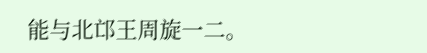能与北邙王周旋一二。